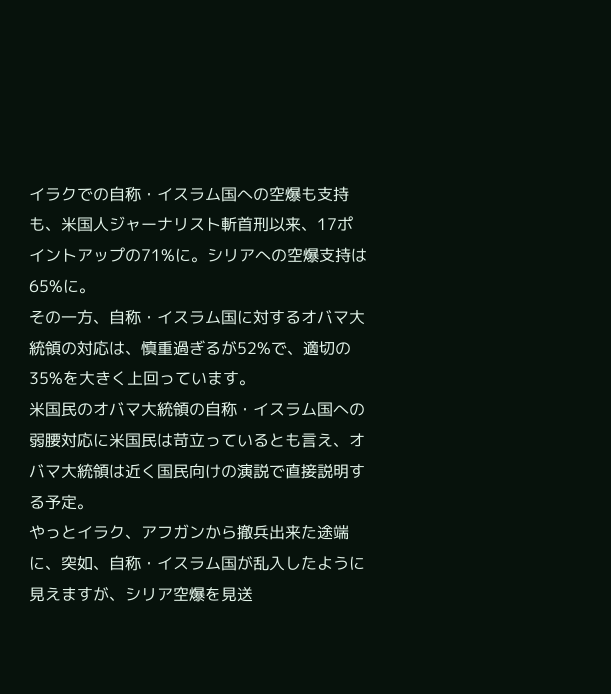イラクでの自称・イスラム国への空爆も支持も、米国人ジャーナリスト斬首刑以来、17ポイントアップの71%に。シリアへの空爆支持は65%に。
その一方、自称・イスラム国に対するオバマ大統領の対応は、慎重過ぎるが52%で、適切の35%を大きく上回っています。
米国民のオバマ大統領の自称・イスラム国への弱腰対応に米国民は苛立っているとも言え、オバマ大統領は近く国民向けの演説で直接説明する予定。
やっとイラク、アフガンから撤兵出来た途端に、突如、自称・イスラム国が乱入したように見えますが、シリア空爆を見送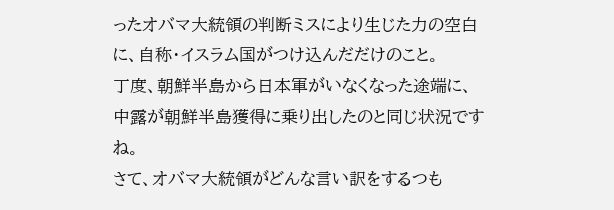ったオバマ大統領の判断ミスにより生じた力の空白に、自称・イスラム国がつけ込んだだけのこと。
丁度、朝鮮半島から日本軍がいなくなった途端に、中露が朝鮮半島獲得に乗り出したのと同じ状況ですね。
さて、オバマ大統領がどんな言い訳をするつも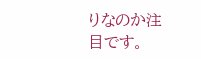りなのか注目です。